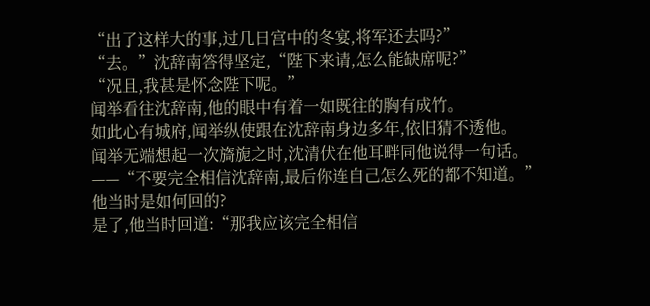“出了这样大的事,过几日宫中的冬宴,将军还去吗?”
“去。”沈辞南答得坚定,“陛下来请,怎么能缺席呢?”
“况且,我甚是怀念陛下呢。”
闻举看往沈辞南,他的眼中有着一如既往的胸有成竹。
如此心有城府,闻举纵使跟在沈辞南身边多年,依旧猜不透他。
闻举无端想起一次旖旎之时,沈清伏在他耳畔同他说得一句话。
——“不要完全相信沈辞南,最后你连自己怎么死的都不知道。”
他当时是如何回的?
是了,他当时回道:“那我应该完全相信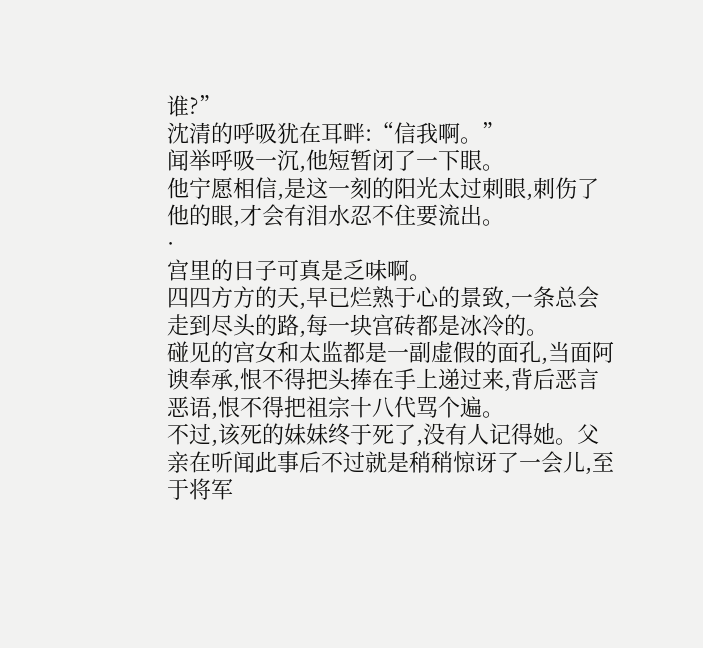谁?”
沈清的呼吸犹在耳畔:“信我啊。”
闻举呼吸一沉,他短暂闭了一下眼。
他宁愿相信,是这一刻的阳光太过刺眼,刺伤了他的眼,才会有泪水忍不住要流出。
·
宫里的日子可真是乏味啊。
四四方方的天,早已烂熟于心的景致,一条总会走到尽头的路,每一块宫砖都是冰冷的。
碰见的宫女和太监都是一副虚假的面孔,当面阿谀奉承,恨不得把头捧在手上递过来,背后恶言恶语,恨不得把祖宗十八代骂个遍。
不过,该死的妹妹终于死了,没有人记得她。父亲在听闻此事后不过就是稍稍惊讶了一会儿,至于将军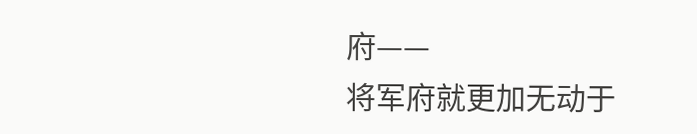府——
将军府就更加无动于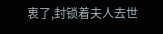衷了,封锁着夫人去世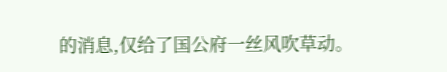的消息,仅给了国公府一丝风吹草动。